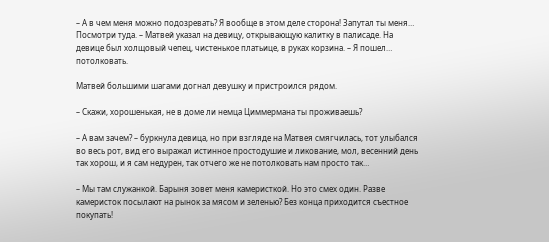– А в чем меня можно подозревать? Я вообще в этом деле сторона! Запутал ты меня… Посмотри туда. – Матвей указал на девицу, открывающую калитку в палисаде. На девице был холщовый чепец, чистенькое платьице, в руках корзина. – Я пошел… потолковать.

Матвей большими шагами догнал девушку и пристроился рядом.

– Скажи, хорошенькая, не в доме ли немца Циммермана ты проживаешь?

– А вам зачем? – буркнула девица, но при взгляде на Матвея смягчилась, тот улыбался во весь рот, вид его выражал истинное простодушие и ликование, мол, весенний день так хорош, и я сам недурен, так отчего же не потолковать нам просто так…

– Мы там служанкой. Барыня зовет меня камеристкой. Но это смех один. Разве камеристок посылают на рынок за мясом и зеленью? Без конца приходится съестное покупать!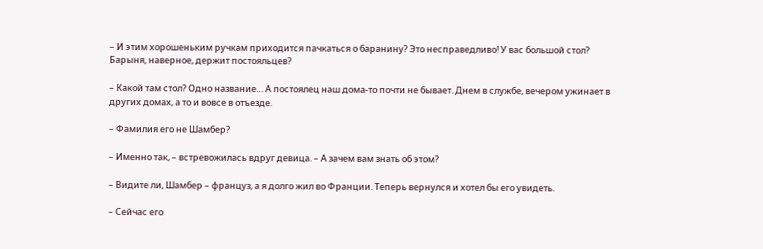– И этим хорошеньким ручкам приходится пачкаться о баранину? Это несправедливо! У вас большой стол? Барыня, наверное, держит постояльцев?

– Какой там стол? Одно название… А постоялец наш дома-то почти не бывает. Днем в службе, вечером ужинает в других домах, а то и вовсе в отъезде.

– Фамилия его не Шамбер?

– Именно так, – встревожилась вдруг девица. – А зачем вам знать об этом?

– Видите ли, Шамбер – француз, а я долго жил во Франции. Теперь вернулся и хотел бы его увидеть.

– Сейчас его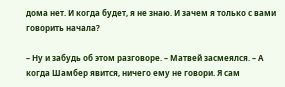дома нет. И когда будет, я не знаю. И зачем я только с вами говорить начала?

– Ну и забудь об этом разговоре. – Матвей засмеялся. – А когда Шамбер явится, ничего ему не говори. Я сам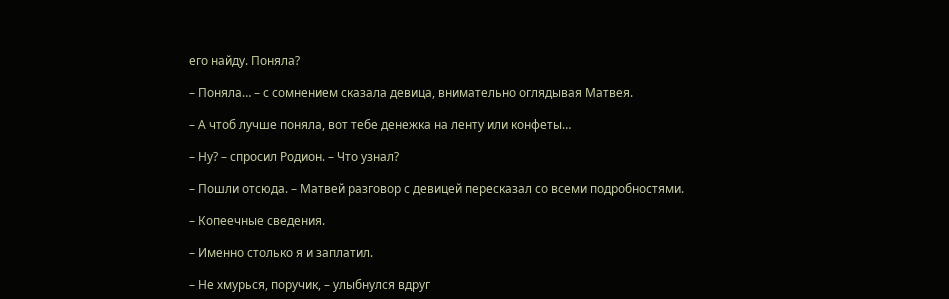его найду. Поняла?

– Поняла… – с сомнением сказала девица, внимательно оглядывая Матвея.

– А чтоб лучше поняла, вот тебе денежка на ленту или конфеты…

– Ну? – спросил Родион. – Что узнал?

– Пошли отсюда. – Матвей разговор с девицей пересказал со всеми подробностями.

– Копеечные сведения.

– Именно столько я и заплатил.

– Не хмурься, поручик, – улыбнулся вдруг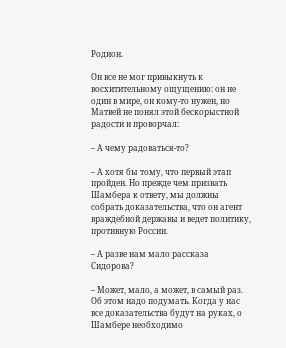Родион.

Он все не мог привыкнуть к восхитительному ощущению: он не один в мире, он кому-то нужен, но Матвей не понял этой бескорыстной радости и проворчал:

– А чему радоваться-то?

– А хотя бы тому, что первый этап пройден. Но прежде чем призвать Шамбера к ответу, мы должны собрать доказательства, что он агент враждебной державы и ведет политику, противную России.

– А разве нам мало рассказа Сидорова?

– Может, мало, а может, в самый раз. Об этом надо подумать. Когда у нас все доказательства будут на руках, о Шамбере необходимо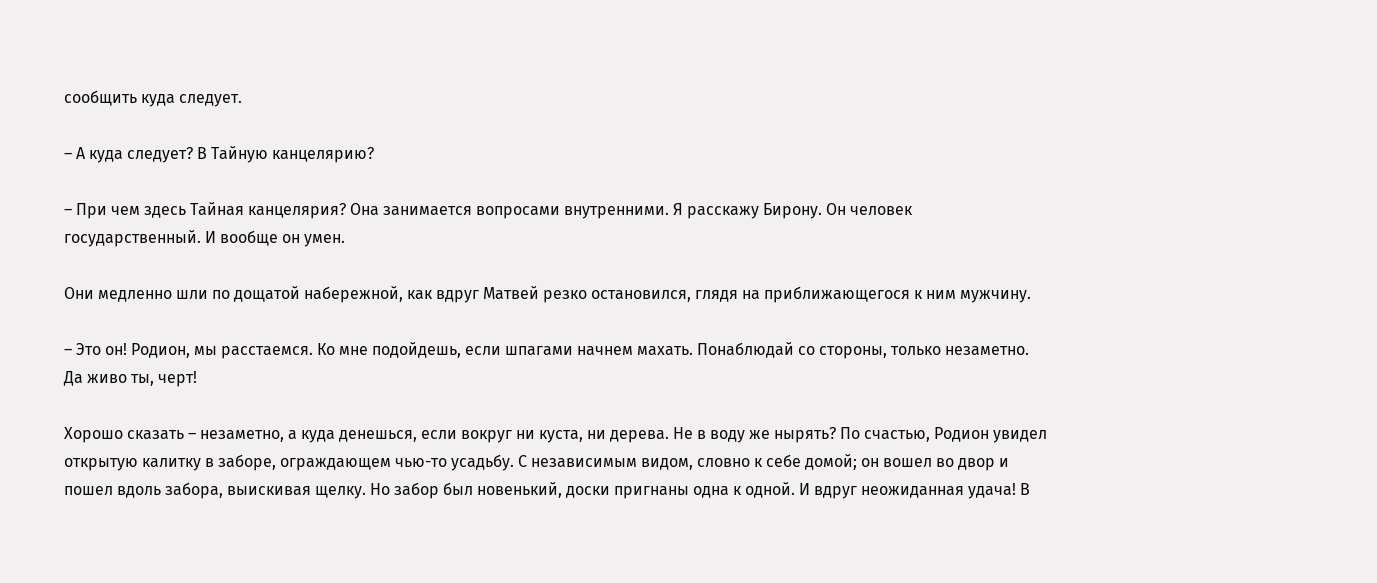сообщить куда следует.

– А куда следует? В Тайную канцелярию?

– При чем здесь Тайная канцелярия? Она занимается вопросами внутренними. Я расскажу Бирону. Он человек государственный. И вообще он умен.

Они медленно шли по дощатой набережной, как вдруг Матвей резко остановился, глядя на приближающегося к ним мужчину.

– Это он! Родион, мы расстаемся. Ко мне подойдешь, если шпагами начнем махать. Понаблюдай со стороны, только незаметно. Да живо ты, черт!

Хорошо сказать – незаметно, а куда денешься, если вокруг ни куста, ни дерева. Не в воду же нырять? По счастью, Родион увидел открытую калитку в заборе, ограждающем чью-то усадьбу. С независимым видом, словно к себе домой; он вошел во двор и пошел вдоль забора, выискивая щелку. Но забор был новенький, доски пригнаны одна к одной. И вдруг неожиданная удача! В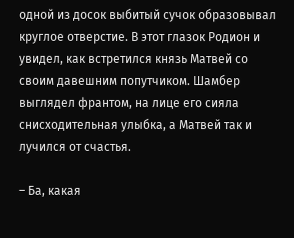одной из досок выбитый сучок образовывал круглое отверстие. В этот глазок Родион и увидел, как встретился князь Матвей со своим давешним попутчиком. Шамбер выглядел франтом, на лице его сияла снисходительная улыбка, а Матвей так и лучился от счастья.

– Ба, какая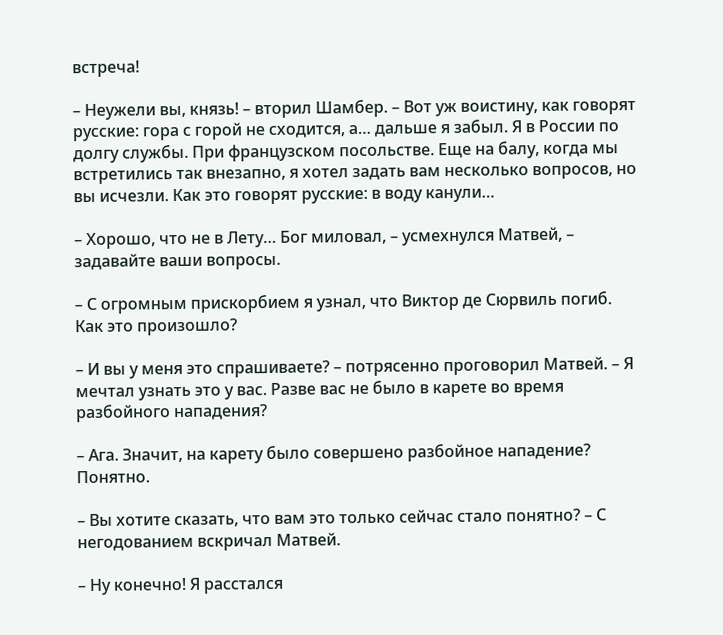встреча!

– Неужели вы, князь! – вторил Шамбер. – Вот уж воистину, как говорят русские: гора с горой не сходится, а… дальше я забыл. Я в России по долгу службы. При французском посольстве. Еще на балу, когда мы встретились так внезапно, я хотел задать вам несколько вопросов, но вы исчезли. Как это говорят русские: в воду канули…

– Хорошо, что не в Лету… Бог миловал, – усмехнулся Матвей, – задавайте ваши вопросы.

– С огромным прискорбием я узнал, что Виктор де Сюрвиль погиб. Как это произошло?

– И вы у меня это спрашиваете? – потрясенно проговорил Матвей. – Я мечтал узнать это у вас. Разве вас не было в карете во время разбойного нападения?

– Ага. Значит, на карету было совершено разбойное нападение? Понятно.

– Вы хотите сказать, что вам это только сейчас стало понятно? – С негодованием вскричал Матвей.

– Ну конечно! Я расстался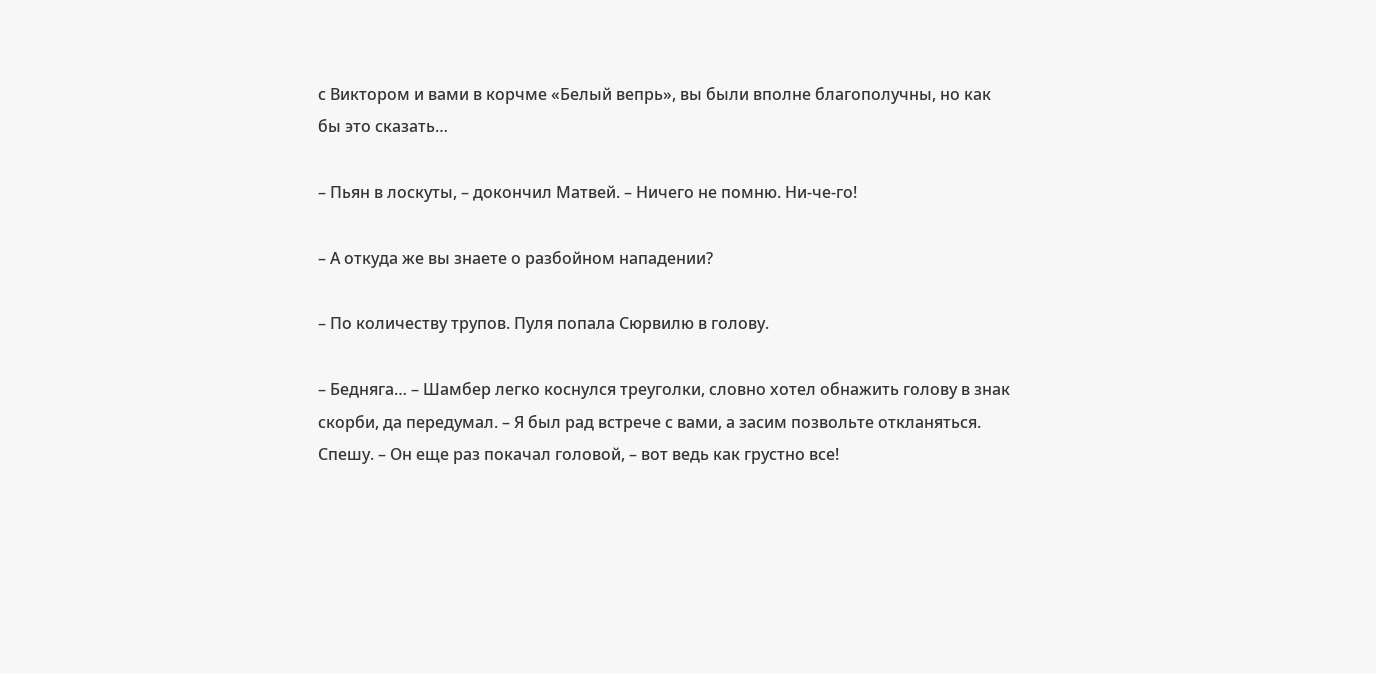с Виктором и вами в корчме «Белый вепрь», вы были вполне благополучны, но как бы это сказать…

– Пьян в лоскуты, – докончил Матвей. – Ничего не помню. Ни-че-го!

– А откуда же вы знаете о разбойном нападении?

– По количеству трупов. Пуля попала Сюрвилю в голову.

– Бедняга… – Шамбер легко коснулся треуголки, словно хотел обнажить голову в знак скорби, да передумал. – Я был рад встрече с вами, а засим позвольте откланяться. Спешу. – Он еще раз покачал головой, – вот ведь как грустно все!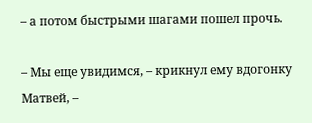– а потом быстрыми шагами пошел прочь.

– Мы еще увидимся, – крикнул ему вдогонку Матвей, –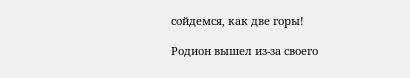сойдемся, как две горы!

Родион вышел из-за своего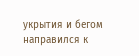укрытия и бегом направился к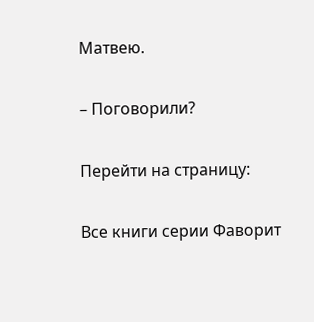Матвею.

– Поговорили?

Перейти на страницу:

Все книги серии Фаворит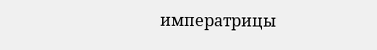императрицы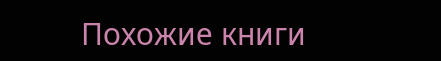Похожие книги